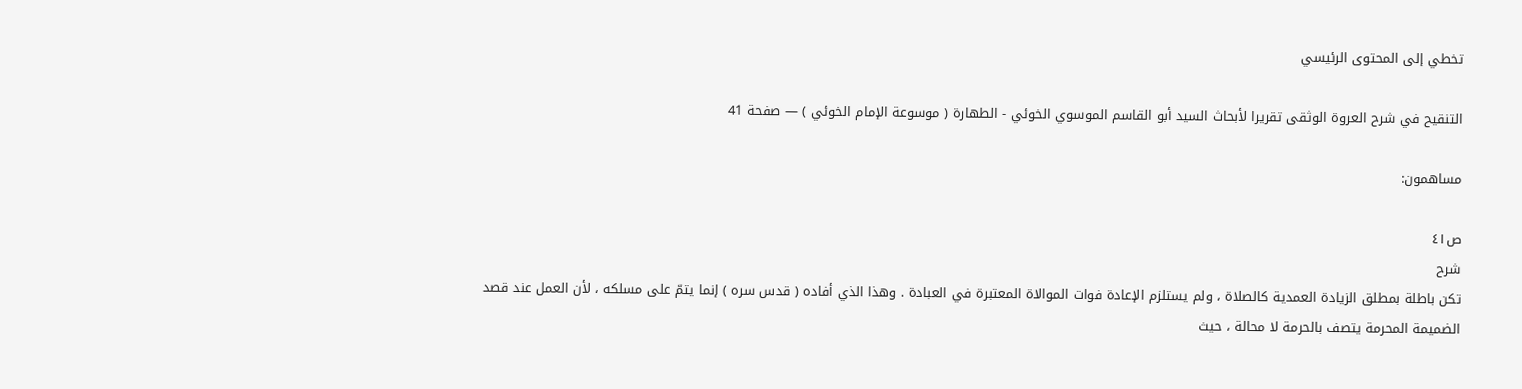تخطي إلى المحتوى الرئيسي

التنقيح في شرح العروة الوثقى تقريرا لأبحاث السيد أبو القاسم الموسوي الخوئي - الطهارة ( موسوعة الإمام الخوئي ) — صفحة 41

مساهمون:

ص٤١
شرح
تكن باطلة بمطلق الزيادة العمدية كالصلاة ، ولم يستلزم الإعادة فوات الموالاة المعتبرة في العبادة . وهذا الذي أفاده ( قدس سره ) إنما يتمّ على مسلكه ، لأن العمل عند قصد الضميمة المحرمة يتصف بالحرمة لا محالة ، حيث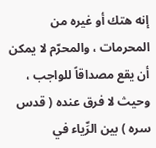إنه هتك أو غيره من المحرمات ، والمحرّم لا يمكن أن يقع مصداقاً للواجب ، وحيث لا فرق عنده ( قدس سره ) بين الرِّياء في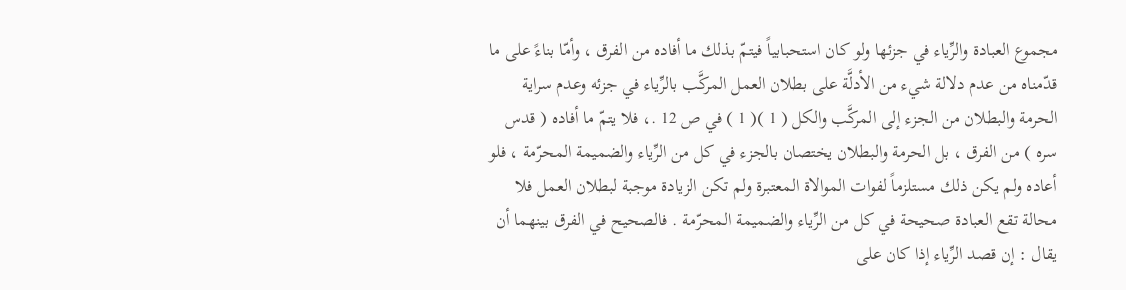مجموع العبادة والرِّياء في جزئها ولو كان استحبابياً فيتمّ بذلك ما أفاده من الفرق ، وأمّا بناءً على ما قدّمناه من عدم دلالة شيء من الأدلَّة على بطلان العمل المركَّب بالرِّياء في جزئه وعدم سراية الحرمة والبطلان من الجزء إلى المركَّب والكل ( 1 )( 1 ) في ص 12 .، فلا يتمّ ما أفاده ( قدس سره ) من الفرق ، بل الحرمة والبطلان يختصان بالجزء في كل من الرِّياء والضميمة المحرّمة ، فلو أعاده ولم يكن ذلك مستلزماً لفوات الموالاة المعتبرة ولم تكن الزيادة موجبة لبطلان العمل فلا محالة تقع العبادة صحيحة في كل من الرِّياء والضميمة المحرّمة . فالصحيح في الفرق بينهما أن يقال : إن قصد الرِّياء إذا كان على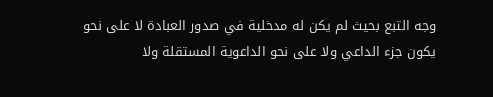وجه التبع بحيث لم يكن له مدخلية في صدور العبادة لا على نحو يكون جزء الداعي ولا على نحو الداعوية المستقلة ولا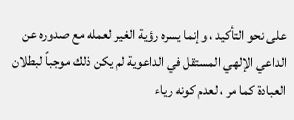على نحو التأكيد ، وإنما يسره رؤية الغير لعمله مع صدوره عن الداعي الإلهي المستقل في الداعوية لم يكن ذلك موجباً لبطلان العبادة كما مر ، لعدم كونه رياء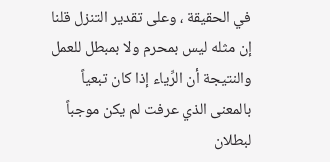في الحقيقة ، وعلى تقدير التنزل قلنا إن مثله ليس بمحرم ولا بمبطل للعمل والنتيجة أن الرِّياء إذا كان تبعياً بالمعنى الذي عرفت لم يكن موجباً لبطلان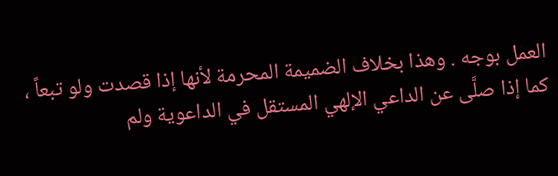العمل بوجه . وهذا بخلاف الضميمة المحرمة لأنها إذا قصدت ولو تبعاً ، كما إذا صلَّى عن الداعي الإلهي المستقل في الداعوية ولم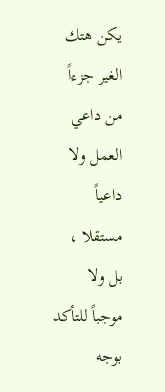يكن هتك الغير جزءاً من داعي العمل ولا داعياً مستقلا ، بل ولا موجباً للتأكد بوجه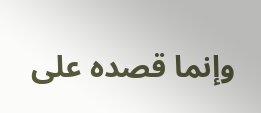وإنما قصده على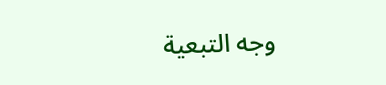وجه التبعية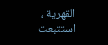القهرية ، استتبعت